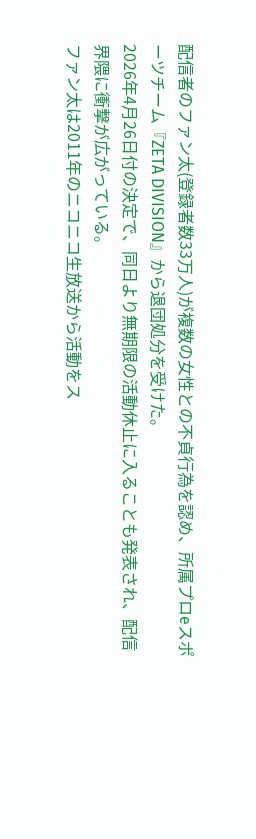配信者のファン太(登録者数33万人)が複数の女性との不貞行為を認め、所属プロeスポーツチーム『ZETA DIVISION』から退団処分を受けた。
2026年4月26日付の決定で、同日より無期限の活動休止に入ることも発表され、配信界隈に衝撃が広がっている。
ファン太は2011年のニコニコ生放送から活動をス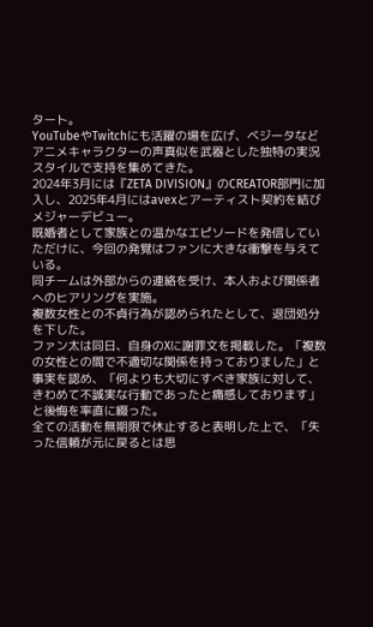タート。
YouTubeやTwitchにも活躍の場を広げ、ベジータなどアニメキャラクターの声真似を武器とした独特の実況スタイルで支持を集めてきた。
2024年3月には『ZETA DIVISION』のCREATOR部門に加入し、2025年4月にはavexとアーティスト契約を結びメジャーデビュー。
既婚者として家族との温かなエピソードを発信していただけに、今回の発覚はファンに大きな衝撃を与えている。
同チームは外部からの連絡を受け、本人および関係者へのヒアリングを実施。
複数女性との不貞行為が認められたとして、退団処分を下した。
ファン太は同日、自身のXに謝罪文を掲載した。「複数の女性との間で不適切な関係を持っておりました」と事実を認め、「何よりも大切にすべき家族に対して、きわめて不誠実な行動であったと痛感しております」と後悔を率直に綴った。
全ての活動を無期限で休止すると表明した上で、「失った信頼が元に戻るとは思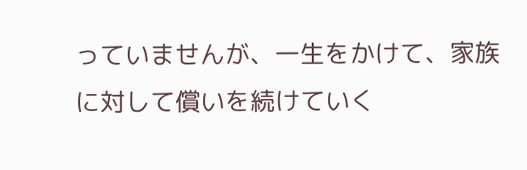っていませんが、一生をかけて、家族に対して償いを続けていく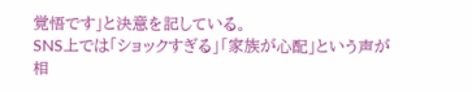覚悟です」と決意を記している。
SNS上では「ショックすぎる」「家族が心配」という声が相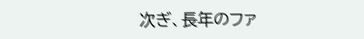次ぎ、長年のファ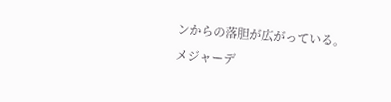ンからの落胆が広がっている。
メジャーデ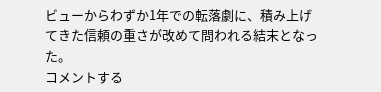ビューからわずか1年での転落劇に、積み上げてきた信頼の重さが改めて問われる結末となった。
コメントする